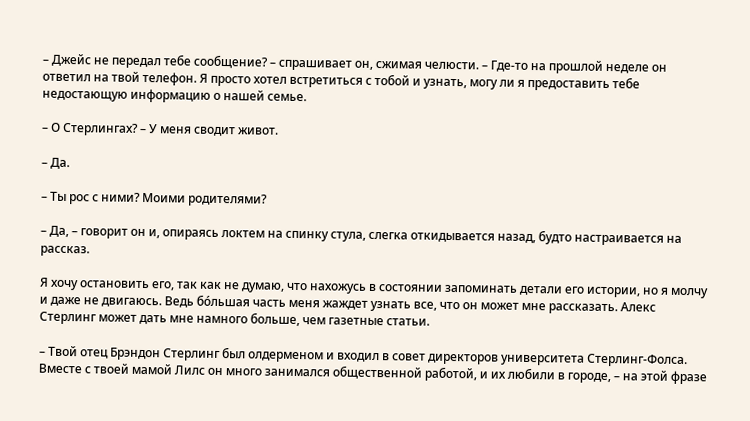– Джейс не передал тебе сообщение? – спрашивает он, сжимая челюсти. – Где-то на прошлой неделе он ответил на твой телефон. Я просто хотел встретиться с тобой и узнать, могу ли я предоставить тебе недостающую информацию о нашей семье.

– О Стерлингах? – У меня сводит живот.

– Да.

– Ты рос с ними? Моими родителями?

– Да, – говорит он и, опираясь локтем на спинку стула, слегка откидывается назад, будто настраивается на рассказ.

Я хочу остановить его, так как не думаю, что нахожусь в состоянии запоминать детали его истории, но я молчу и даже не двигаюсь. Ведь бо́льшая часть меня жаждет узнать все, что он может мне рассказать. Алекс Стерлинг может дать мне намного больше, чем газетные статьи.

– Твой отец Брэндон Стерлинг был олдерменом и входил в совет директоров университета Стерлинг-Фолса. Вместе с твоей мамой Лилс он много занимался общественной работой, и их любили в городе, – на этой фразе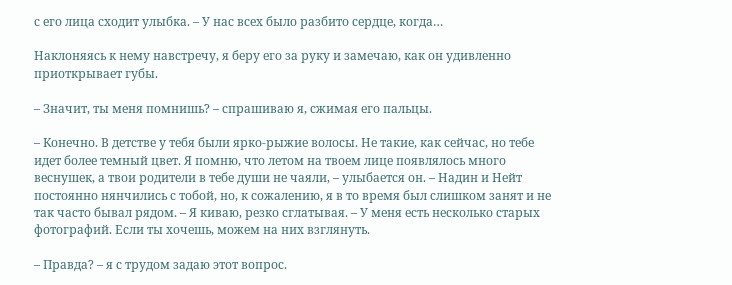с его лица сходит улыбка. – У нас всех было разбито сердце, когда…

Наклоняясь к нему навстречу, я беру его за руку и замечаю, как он удивленно приоткрывает губы.

– Значит, ты меня помнишь? – спрашиваю я, сжимая его пальцы.

– Конечно. В детстве у тебя были ярко-рыжие волосы. Не такие, как сейчас, но тебе идет более темный цвет. Я помню, что летом на твоем лице появлялось много веснушек, а твои родители в тебе души не чаяли, – улыбается он. – Надин и Нейт постоянно нянчились с тобой, но, к сожалению, я в то время был слишком занят и не так часто бывал рядом. – Я киваю, резко сглатывая. – У меня есть несколько старых фотографий. Если ты хочешь, можем на них взглянуть.

– Правда? – я с трудом задаю этот вопрос.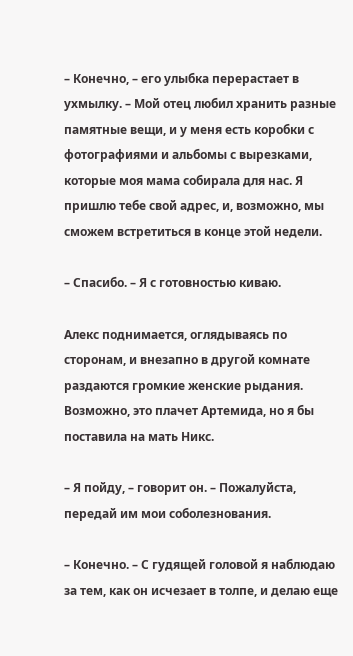– Конечно, – его улыбка перерастает в ухмылку. – Мой отец любил хранить разные памятные вещи, и у меня есть коробки с фотографиями и альбомы с вырезками, которые моя мама собирала для нас. Я пришлю тебе свой адрес, и, возможно, мы сможем встретиться в конце этой недели.

– Спасибо. – Я с готовностью киваю.

Алекс поднимается, оглядываясь по сторонам, и внезапно в другой комнате раздаются громкие женские рыдания. Возможно, это плачет Артемида, но я бы поставила на мать Никс.

– Я пойду, – говорит он. – Пожалуйста, передай им мои соболезнования.

– Конечно. – С гудящей головой я наблюдаю за тем, как он исчезает в толпе, и делаю еще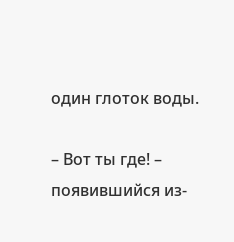один глоток воды.

– Вот ты где! – появившийся из-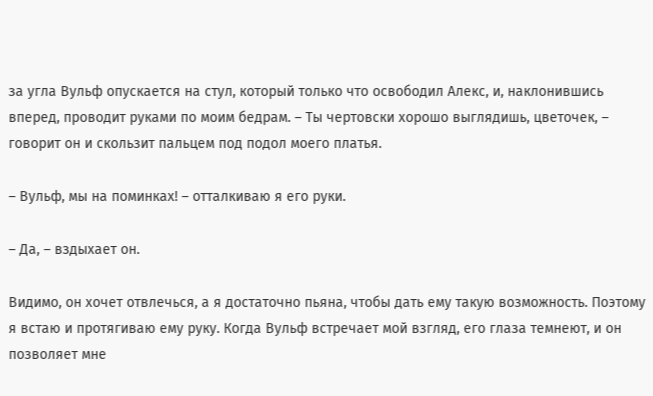за угла Вульф опускается на стул, который только что освободил Алекс, и, наклонившись вперед, проводит руками по моим бедрам. – Ты чертовски хорошо выглядишь, цветочек, – говорит он и скользит пальцем под подол моего платья.

– Вульф, мы на поминках! – отталкиваю я его руки.

– Да, – вздыхает он.

Видимо, он хочет отвлечься, а я достаточно пьяна, чтобы дать ему такую возможность. Поэтому я встаю и протягиваю ему руку. Когда Вульф встречает мой взгляд, его глаза темнеют, и он позволяет мне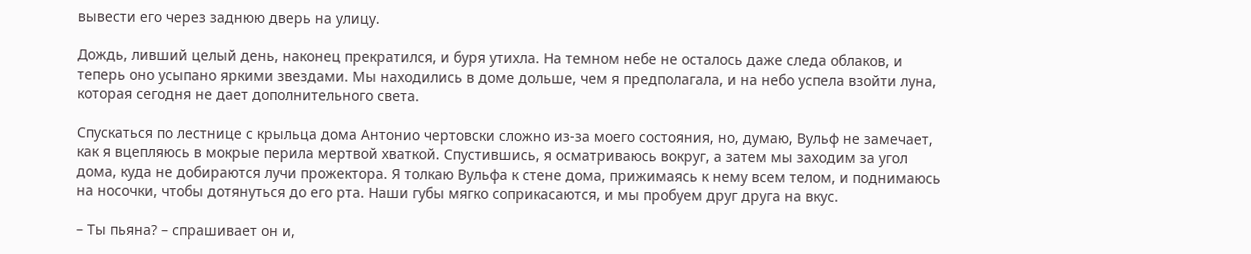вывести его через заднюю дверь на улицу.

Дождь, ливший целый день, наконец прекратился, и буря утихла. На темном небе не осталось даже следа облаков, и теперь оно усыпано яркими звездами. Мы находились в доме дольше, чем я предполагала, и на небо успела взойти луна, которая сегодня не дает дополнительного света.

Спускаться по лестнице с крыльца дома Антонио чертовски сложно из-за моего состояния, но, думаю, Вульф не замечает, как я вцепляюсь в мокрые перила мертвой хваткой. Спустившись, я осматриваюсь вокруг, а затем мы заходим за угол дома, куда не добираются лучи прожектора. Я толкаю Вульфа к стене дома, прижимаясь к нему всем телом, и поднимаюсь на носочки, чтобы дотянуться до его рта. Наши губы мягко соприкасаются, и мы пробуем друг друга на вкус.

– Ты пьяна? – спрашивает он и,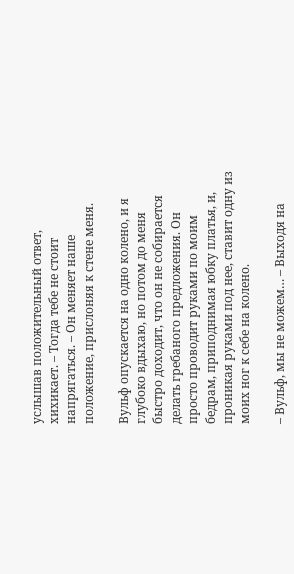услышав положительный ответ, хихикает. – Тогда тебе не стоит напрягаться. – Он меняет наше положение, прислоняя к стене меня.

Вульф опускается на одно колено, и я глубоко вдыхаю, но потом до меня быстро доходит, что он не собирается делать гребаного предложения. Он просто проводит руками по моим бедрам, приподнимая юбку платья, и, проникая руками под нее, ставит одну из моих ног к себе на колено.

– Вульф, мы не можем… – Выходя на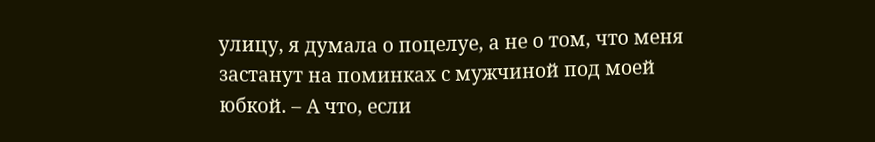улицу, я думала о поцелуе, а не о том, что меня застанут на поминках с мужчиной под моей юбкой. – А что, если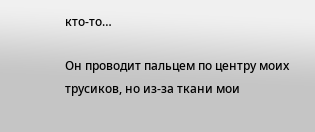кто-то…

Он проводит пальцем по центру моих трусиков, но из-за ткани мои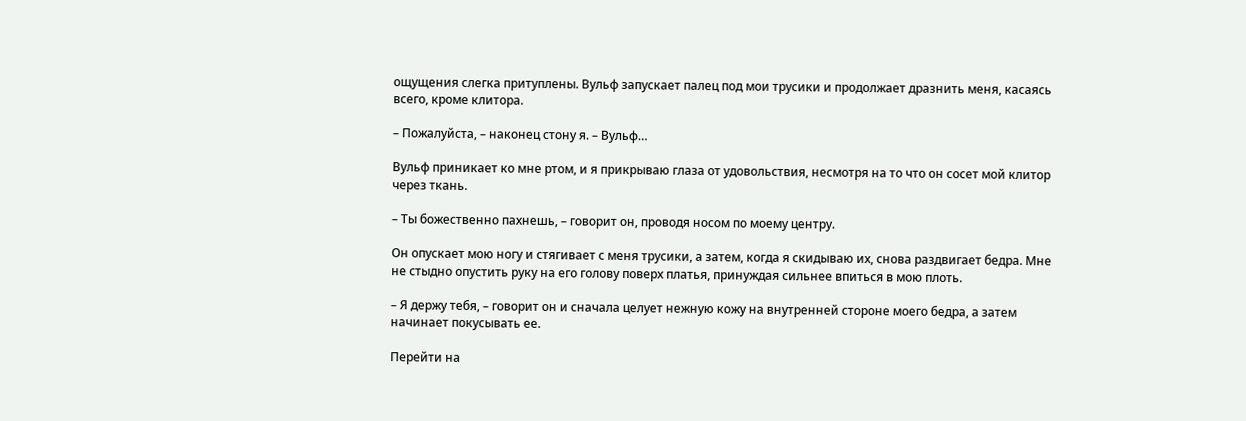ощущения слегка притуплены. Вульф запускает палец под мои трусики и продолжает дразнить меня, касаясь всего, кроме клитора.

– Пожалуйста, – наконец стону я. – Вульф…

Вульф приникает ко мне ртом, и я прикрываю глаза от удовольствия, несмотря на то что он сосет мой клитор через ткань.

– Ты божественно пахнешь, – говорит он, проводя носом по моему центру.

Он опускает мою ногу и стягивает с меня трусики, а затем, когда я скидываю их, снова раздвигает бедра. Мне не стыдно опустить руку на его голову поверх платья, принуждая сильнее впиться в мою плоть.

– Я держу тебя, – говорит он и сначала целует нежную кожу на внутренней стороне моего бедра, а затем начинает покусывать ее.

Перейти на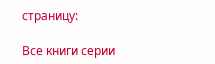страницу:

Все книги серии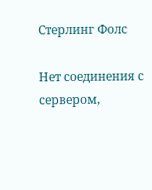Стерлинг Фолс

Нет соединения с сервером,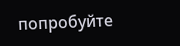попробуйте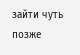зайти чуть позже